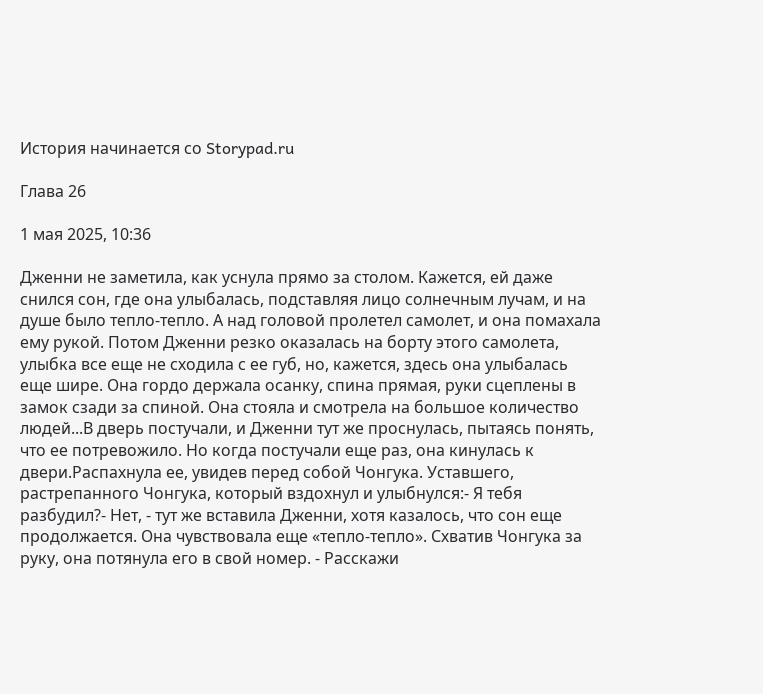История начинается со Storypad.ru

Глава 26

1 мая 2025, 10:36

Дженни не заметила, как уснула прямо за столом. Кажется, ей даже снился сон, где она улыбалась, подставляя лицо солнечным лучам, и на душе было тепло-тепло. А над головой пролетел самолет, и она помахала ему рукой. Потом Дженни резко оказалась на борту этого самолета, улыбка все еще не сходила с ее губ, но, кажется, здесь она улыбалась еще шире. Она гордо держала осанку, спина прямая, руки сцеплены в замок сзади за спиной. Она стояла и смотрела на большое количество людей...В дверь постучали, и Дженни тут же проснулась, пытаясь понять, что ее потревожило. Но когда постучали еще раз, она кинулась к двери.Распахнула ее, увидев перед собой Чонгука. Уставшего, растрепанного Чонгука, который вздохнул и улыбнулся:- Я тебя разбудил?- Нет, - тут же вставила Дженни, хотя казалось, что сон еще продолжается. Она чувствовала еще «тепло-тепло». Схватив Чонгука за руку, она потянула его в свой номер. - Расскажи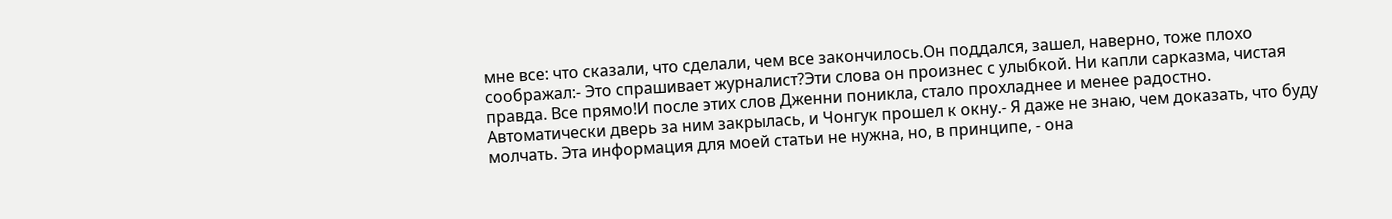мне все: что сказали, что сделали, чем все закончилось.Он поддался, зашел, наверно, тоже плохо соображал:- Это спрашивает журналист?Эти слова он произнес с улыбкой. Ни капли сарказма, чистая правда. Все прямо!И после этих слов Дженни поникла, стало прохладнее и менее радостно. Автоматически дверь за ним закрылась, и Чонгук прошел к окну.- Я даже не знаю, чем доказать, что буду молчать. Эта информация для моей статьи не нужна, но, в принципе, - она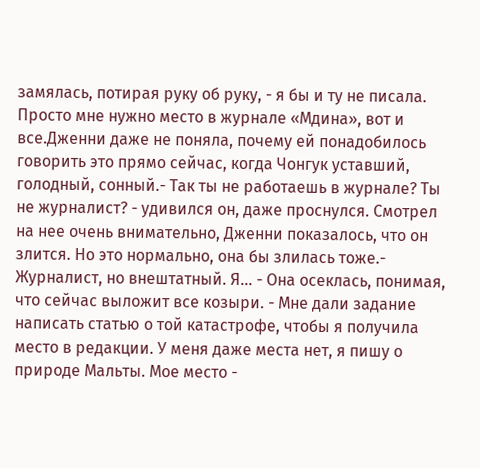замялась, потирая руку об руку, - я бы и ту не писала. Просто мне нужно место в журнале «Мдина», вот и все.Дженни даже не поняла, почему ей понадобилось говорить это прямо сейчас, когда Чонгук уставший, голодный, сонный.- Так ты не работаешь в журнале? Ты не журналист? - удивился он, даже проснулся. Смотрел на нее очень внимательно, Дженни показалось, что он злится. Но это нормально, она бы злилась тоже.- Журналист, но внештатный. Я... - Она осеклась, понимая, что сейчас выложит все козыри. - Мне дали задание написать статью о той катастрофе, чтобы я получила место в редакции. У меня даже места нет, я пишу о природе Мальты. Мое место -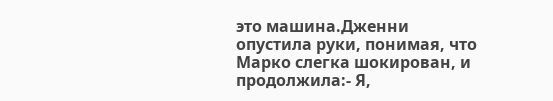это машина.Дженни опустила руки, понимая, что Марко слегка шокирован, и продолжила:- Я,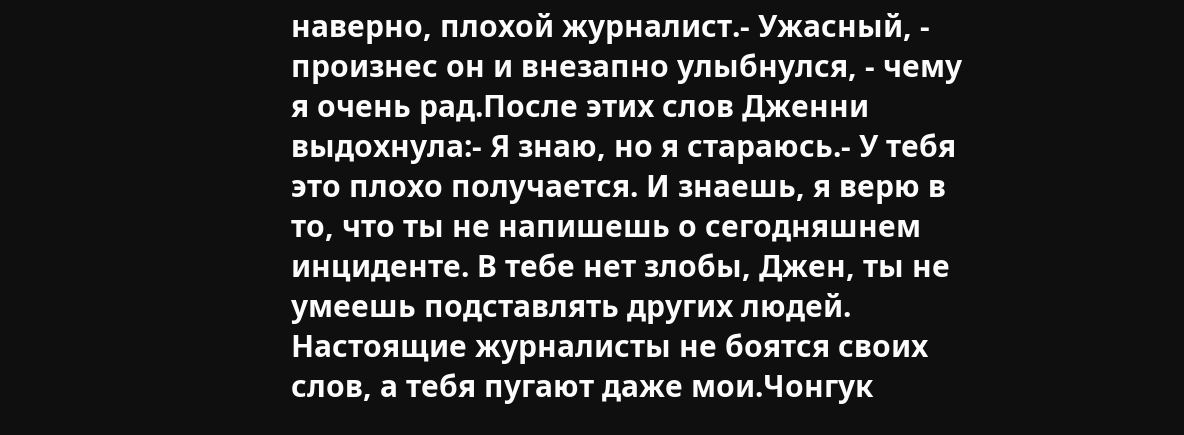наверно, плохой журналист.- Ужасный, - произнес он и внезапно улыбнулся, - чему я очень рад.После этих слов Дженни выдохнула:- Я знаю, но я стараюсь.- У тебя это плохо получается. И знаешь, я верю в то, что ты не напишешь о сегодняшнем инциденте. В тебе нет злобы, Джен, ты не умеешь подставлять других людей. Настоящие журналисты не боятся своих слов, а тебя пугают даже мои.Чонгук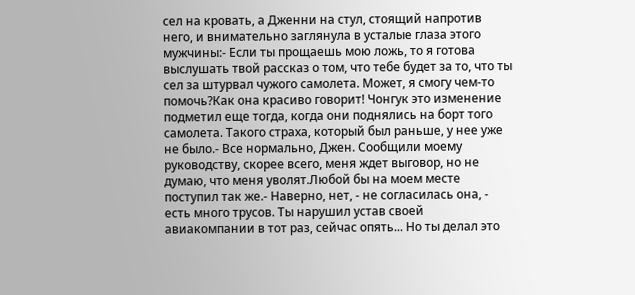сел на кровать, а Дженни на стул, стоящий напротив него, и внимательно заглянула в усталые глаза этого мужчины:- Если ты прощаешь мою ложь, то я готова выслушать твой рассказ о том, что тебе будет за то, что ты сел за штурвал чужого самолета. Может, я смогу чем-то помочь?Как она красиво говорит! Чонгук это изменение подметил еще тогда, когда они поднялись на борт того самолета. Такого страха, который был раньше, у нее уже не было.- Все нормально, Джен. Сообщили моему руководству, скорее всего, меня ждет выговор, но не думаю, что меня уволят.Любой бы на моем месте поступил так же.- Наверно, нет, - не согласилась она, - есть много трусов. Ты нарушил устав своей авиакомпании в тот раз, сейчас опять... Но ты делал это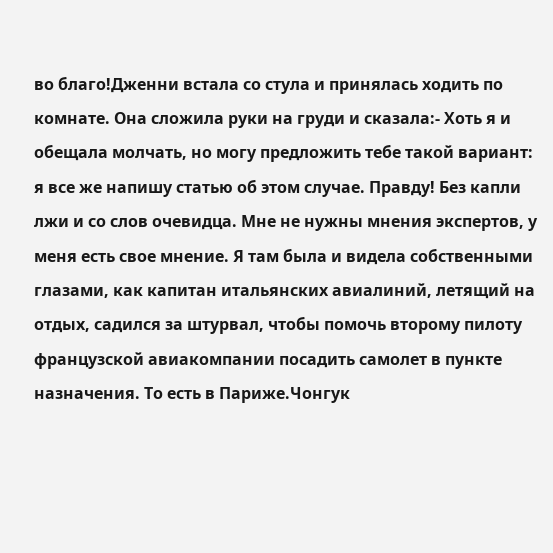во благо!Дженни встала со стула и принялась ходить по комнате. Она сложила руки на груди и сказала:- Хоть я и обещала молчать, но могу предложить тебе такой вариант: я все же напишу статью об этом случае. Правду! Без капли лжи и со слов очевидца. Мне не нужны мнения экспертов, у меня есть свое мнение. Я там была и видела собственными глазами, как капитан итальянских авиалиний, летящий на отдых, садился за штурвал, чтобы помочь второму пилоту французской авиакомпании посадить самолет в пункте назначения. То есть в Париже.Чонгук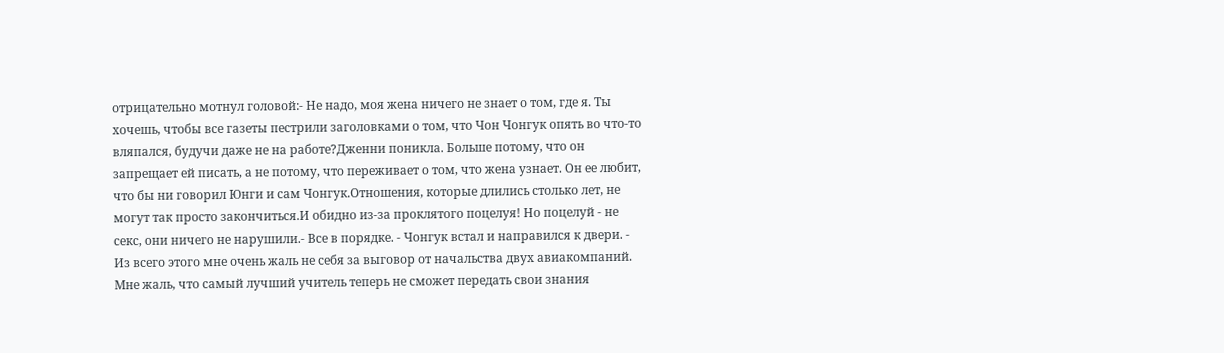отрицательно мотнул головой:- Не надо, моя жена ничего не знает о том, где я. Ты хочешь, чтобы все газеты пестрили заголовками о том, что Чон Чонгук опять во что-то вляпался, будучи даже не на работе?Дженни поникла. Больше потому, что он запрещает ей писать, а не потому, что переживает о том, что жена узнает. Он ее любит, что бы ни говорил Юнги и сам Чонгук.Отношения, которые длились столько лет, не могут так просто закончиться.И обидно из-за проклятого поцелуя! Но поцелуй - не секс, они ничего не нарушили.- Все в порядке. - Чонгук встал и направился к двери. - Из всего этого мне очень жаль не себя за выговор от начальства двух авиакомпаний. Мне жаль, что самый лучший учитель теперь не сможет передать свои знания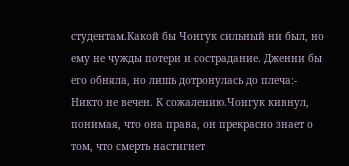студентам.Какой бы Чонгук сильный ни был, но ему не чужды потери и сострадание. Дженни бы его обняла, но лишь дотронулась до плеча:- Никто не вечен. К сожалению.Чонгук кивнул, понимая, что она права, он прекрасно знает о том, что смерть настигнет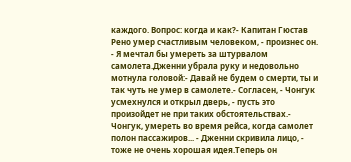каждого. Вопрос: когда и как?- Капитан Гюстав Рено умер счастливым человеком, - произнес он. - Я мечтал бы умереть за штурвалом самолета.Дженни убрала руку и недовольно мотнула головой:- Давай не будем о смерти, ты и так чуть не умер в самолете.- Согласен, - Чонгук усмехнулся и открыл дверь, - пусть это произойдет не при таких обстоятельствах.- Чонгук, умереть во время рейса, когда самолет полон пассажиров... - Дженни скривила лицо, - тоже не очень хорошая идея.Теперь он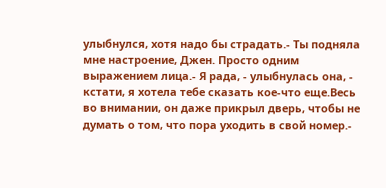улыбнулся, хотя надо бы страдать.- Ты подняла мне настроение, Джен. Просто одним выражением лица.- Я рада, - улыбнулась она, - кстати, я хотела тебе сказать кое-что еще.Весь во внимании, он даже прикрыл дверь, чтобы не думать о том, что пора уходить в свой номер.-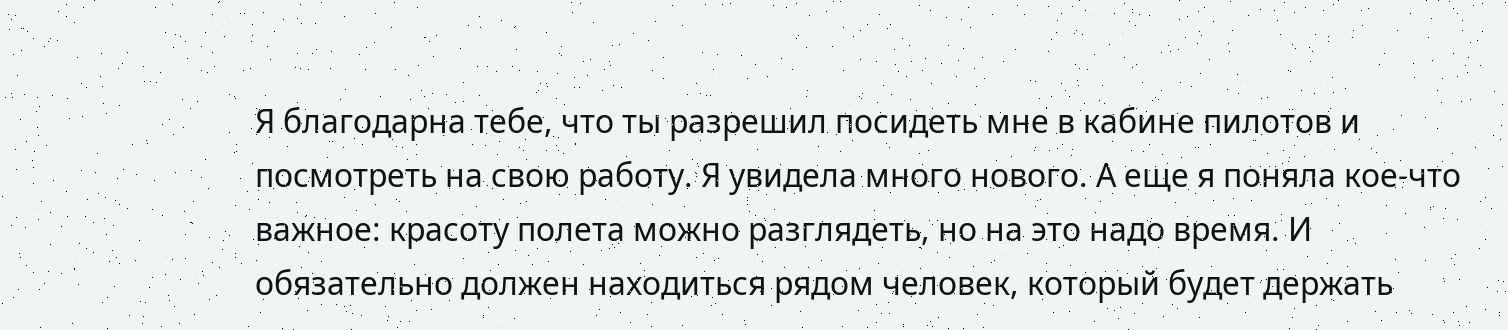Я благодарна тебе, что ты разрешил посидеть мне в кабине пилотов и посмотреть на свою работу. Я увидела много нового. А еще я поняла кое-что важное: красоту полета можно разглядеть, но на это надо время. И обязательно должен находиться рядом человек, который будет держать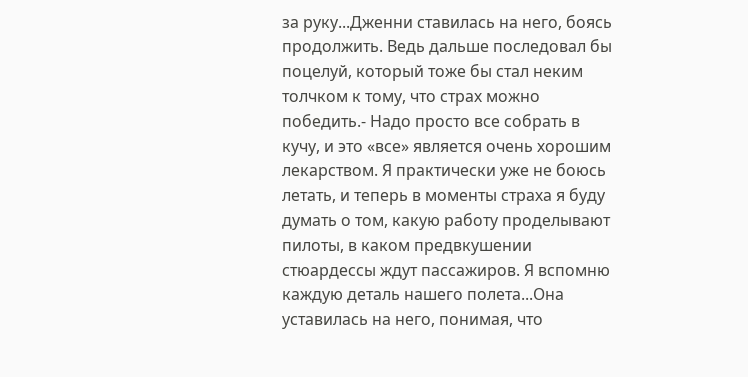за руку...Дженни ставилась на него, боясь продолжить. Ведь дальше последовал бы поцелуй, который тоже бы стал неким толчком к тому, что страх можно победить.- Надо просто все собрать в кучу, и это «все» является очень хорошим лекарством. Я практически уже не боюсь летать, и теперь в моменты страха я буду думать о том, какую работу проделывают пилоты, в каком предвкушении стюардессы ждут пассажиров. Я вспомню каждую деталь нашего полета...Она уставилась на него, понимая, что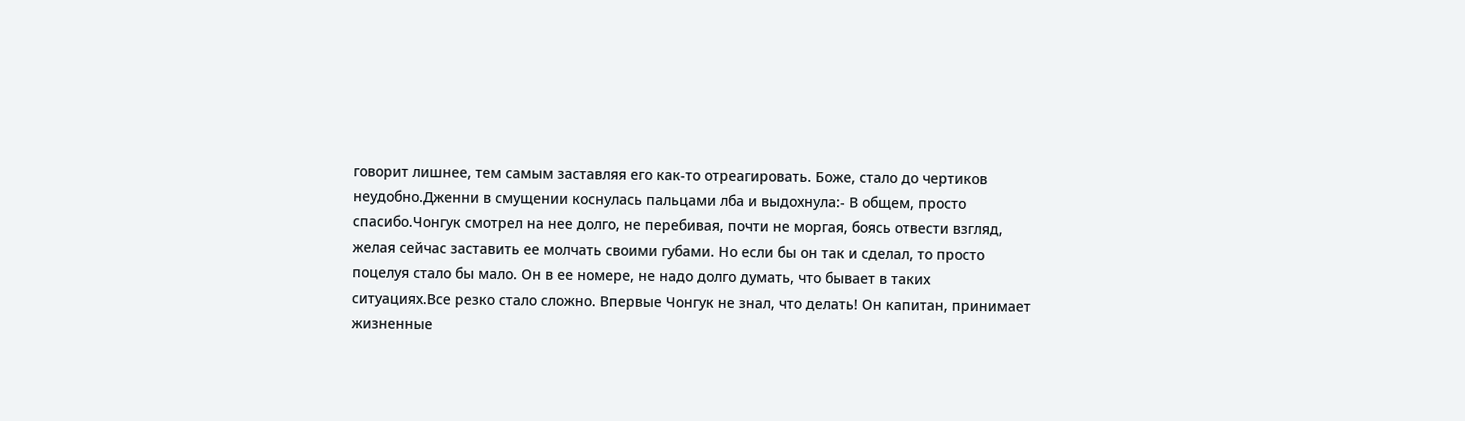говорит лишнее, тем самым заставляя его как-то отреагировать. Боже, стало до чертиков неудобно.Дженни в смущении коснулась пальцами лба и выдохнула:- В общем, просто спасибо.Чонгук смотрел на нее долго, не перебивая, почти не моргая, боясь отвести взгляд, желая сейчас заставить ее молчать своими губами. Но если бы он так и сделал, то просто поцелуя стало бы мало. Он в ее номере, не надо долго думать, что бывает в таких ситуациях.Все резко стало сложно. Впервые Чонгук не знал, что делать! Он капитан, принимает жизненные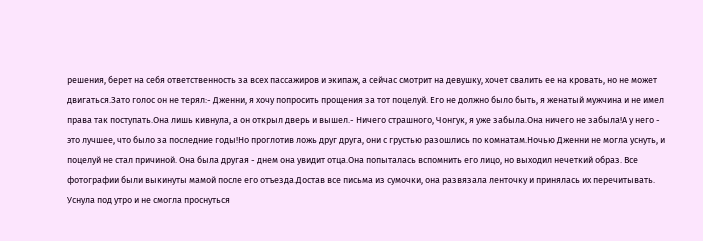решения, берет на себя ответственность за всех пассажиров и экипаж, а сейчас смотрит на девушку, хочет свалить ее на кровать, но не может двигаться.Зато голос он не терял:- Дженни, я хочу попросить прощения за тот поцелуй. Его не должно было быть, я женатый мужчина и не имел права так поступать.Она лишь кивнула, а он открыл дверь и вышел.- Ничего страшного, Чонгук, я уже забыла.Она ничего не забыла!А у него - это лучшее, что было за последние годы!Но проглотив ложь друг друга, они с грустью разошлись по комнатам.Ночью Дженни не могла уснуть, и поцелуй не стал причиной. Она была другая - днем она увидит отца.Она попыталась вспомнить его лицо, но выходил нечеткий образ. Все фотографии были выкинуты мамой после его отъезда.Достав все письма из сумочки, она развязала ленточку и принялась их перечитывать. Уснула под утро и не смогла проснуться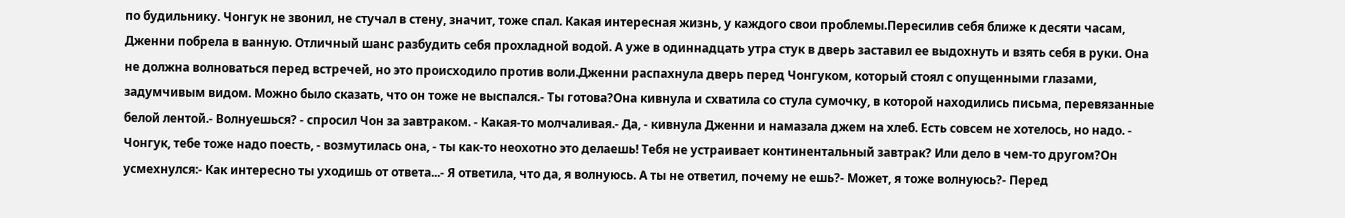по будильнику. Чонгук не звонил, не стучал в стену, значит, тоже спал. Какая интересная жизнь, у каждого свои проблемы.Пересилив себя ближе к десяти часам, Дженни побрела в ванную. Отличный шанс разбудить себя прохладной водой. А уже в одиннадцать утра стук в дверь заставил ее выдохнуть и взять себя в руки. Она не должна волноваться перед встречей, но это происходило против воли.Дженни распахнула дверь перед Чонгуком, который стоял с опущенными глазами, задумчивым видом. Можно было сказать, что он тоже не выспался.- Ты готова?Она кивнула и схватила со стула сумочку, в которой находились письма, перевязанные белой лентой.- Волнуешься? - спросил Чон за завтраком. - Какая-то молчаливая.- Да, - кивнула Дженни и намазала джем на хлеб. Есть совсем не хотелось, но надо. - Чонгук, тебе тоже надо поесть, - возмутилась она, - ты как-то неохотно это делаешь! Тебя не устраивает континентальный завтрак? Или дело в чем-то другом?Он усмехнулся:- Как интересно ты уходишь от ответа...- Я ответила, что да, я волнуюсь. А ты не ответил, почему не ешь?- Может, я тоже волнуюсь?- Перед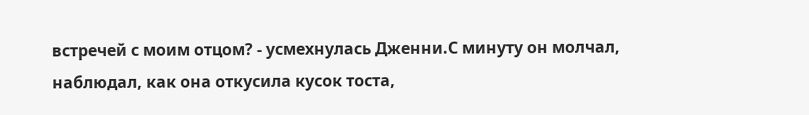встречей с моим отцом? - усмехнулась Дженни.С минуту он молчал, наблюдал, как она откусила кусок тоста,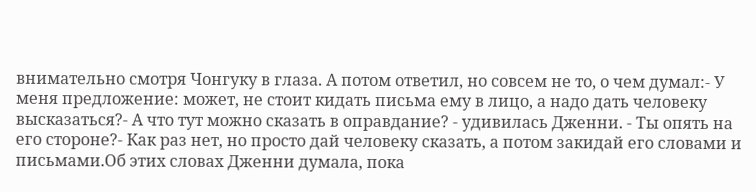внимательно смотря Чонгуку в глаза. А потом ответил, но совсем не то, о чем думал:- У меня предложение: может, не стоит кидать письма ему в лицо, а надо дать человеку высказаться?- А что тут можно сказать в оправдание? - удивилась Дженни. - Ты опять на его стороне?- Как раз нет, но просто дай человеку сказать, а потом закидай его словами и письмами.Об этих словах Дженни думала, пока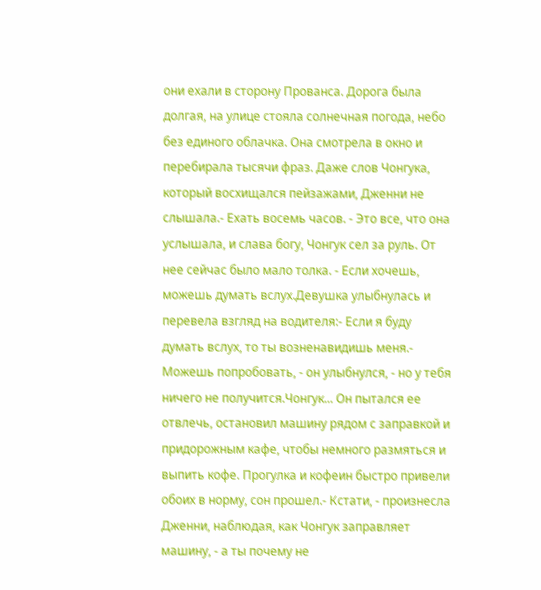они ехали в сторону Прованса. Дорога была долгая, на улице стояла солнечная погода, небо без единого облачка. Она смотрела в окно и перебирала тысячи фраз. Даже слов Чонгука, который восхищался пейзажами, Дженни не слышала.- Ехать восемь часов. - Это все, что она услышала, и слава богу, Чонгук сел за руль. От нее сейчас было мало толка. - Если хочешь, можешь думать вслух.Девушка улыбнулась и перевела взгляд на водителя:- Если я буду думать вслух, то ты возненавидишь меня.- Можешь попробовать, - он улыбнулся, - но у тебя ничего не получится.Чонгук... Он пытался ее отвлечь, остановил машину рядом с заправкой и придорожным кафе, чтобы немного размяться и выпить кофе. Прогулка и кофеин быстро привели обоих в норму, сон прошел.- Кстати, - произнесла Дженни, наблюдая, как Чонгук заправляет машину, - а ты почему не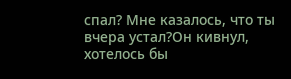спал? Мне казалось, что ты вчера устал?Он кивнул, хотелось бы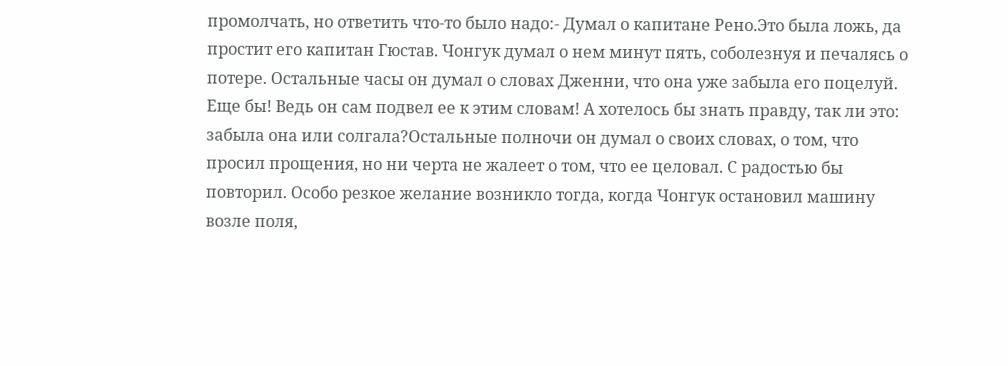промолчать, но ответить что-то было надо:- Думал о капитане Рено.Это была ложь, да простит его капитан Гюстав. Чонгук думал о нем минут пять, соболезнуя и печалясь о потере. Остальные часы он думал о словах Дженни, что она уже забыла его поцелуй. Еще бы! Ведь он сам подвел ее к этим словам! А хотелось бы знать правду, так ли это: забыла она или солгала?Остальные полночи он думал о своих словах, о том, что просил прощения, но ни черта не жалеет о том, что ее целовал. С радостью бы повторил. Особо резкое желание возникло тогда, когда Чонгук остановил машину возле поля,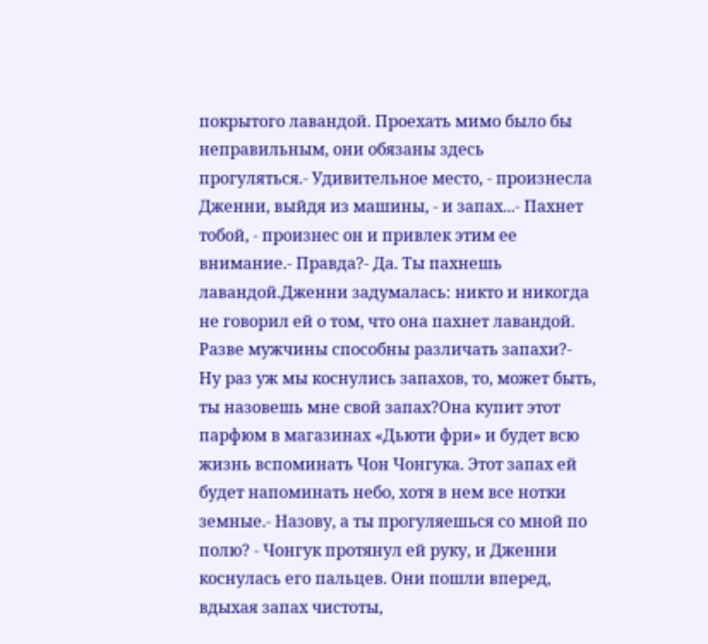покрытого лавандой. Проехать мимо было бы неправильным, они обязаны здесь прогуляться.- Удивительное место, - произнесла Дженни, выйдя из машины, - и запах...- Пахнет тобой, - произнес он и привлек этим ее внимание.- Правда?- Да. Ты пахнешь лавандой.Дженни задумалась: никто и никогда не говорил ей о том, что она пахнет лавандой. Разве мужчины способны различать запахи?- Ну раз уж мы коснулись запахов, то, может быть, ты назовешь мне свой запах?Она купит этот парфюм в магазинах «Дьюти фри» и будет всю жизнь вспоминать Чон Чонгука. Этот запах ей будет напоминать небо, хотя в нем все нотки земные.- Назову, а ты прогуляешься со мной по полю? - Чонгук протянул ей руку, и Дженни коснулась его пальцев. Они пошли вперед, вдыхая запах чистоты,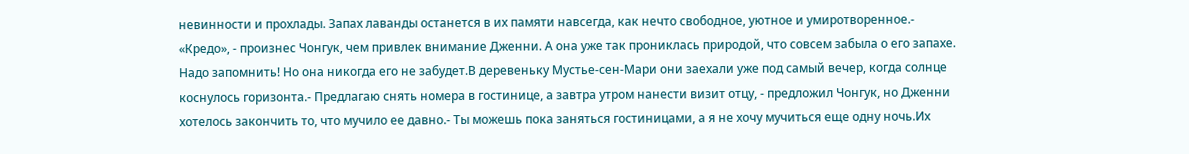невинности и прохлады. Запах лаванды останется в их памяти навсегда, как нечто свободное, уютное и умиротворенное.- «Кредо», - произнес Чонгук, чем привлек внимание Дженни. А она уже так прониклась природой, что совсем забыла о его запахе. Надо запомнить! Но она никогда его не забудет.В деревеньку Мустье-сен-Мари они заехали уже под самый вечер, когда солнце коснулось горизонта.- Предлагаю снять номера в гостинице, а завтра утром нанести визит отцу, - предложил Чонгук, но Дженни хотелось закончить то, что мучило ее давно.- Ты можешь пока заняться гостиницами, а я не хочу мучиться еще одну ночь.Их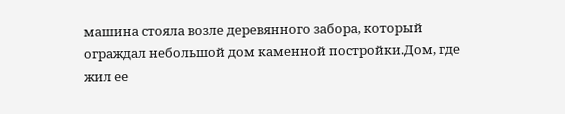машина стояла возле деревянного забора, который ограждал небольшой дом каменной постройки.Дом, где жил ее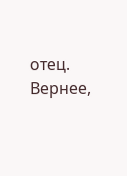отец. Вернее,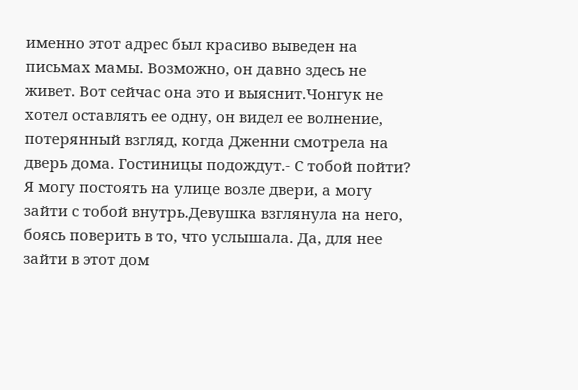именно этот адрес был красиво выведен на письмах мамы. Возможно, он давно здесь не живет. Вот сейчас она это и выяснит.Чонгук не хотел оставлять ее одну, он видел ее волнение, потерянный взгляд, когда Дженни смотрела на дверь дома. Гостиницы подождут.- С тобой пойти? Я могу постоять на улице возле двери, а могу зайти с тобой внутрь.Девушка взглянула на него, боясь поверить в то, что услышала. Да, для нее зайти в этот дом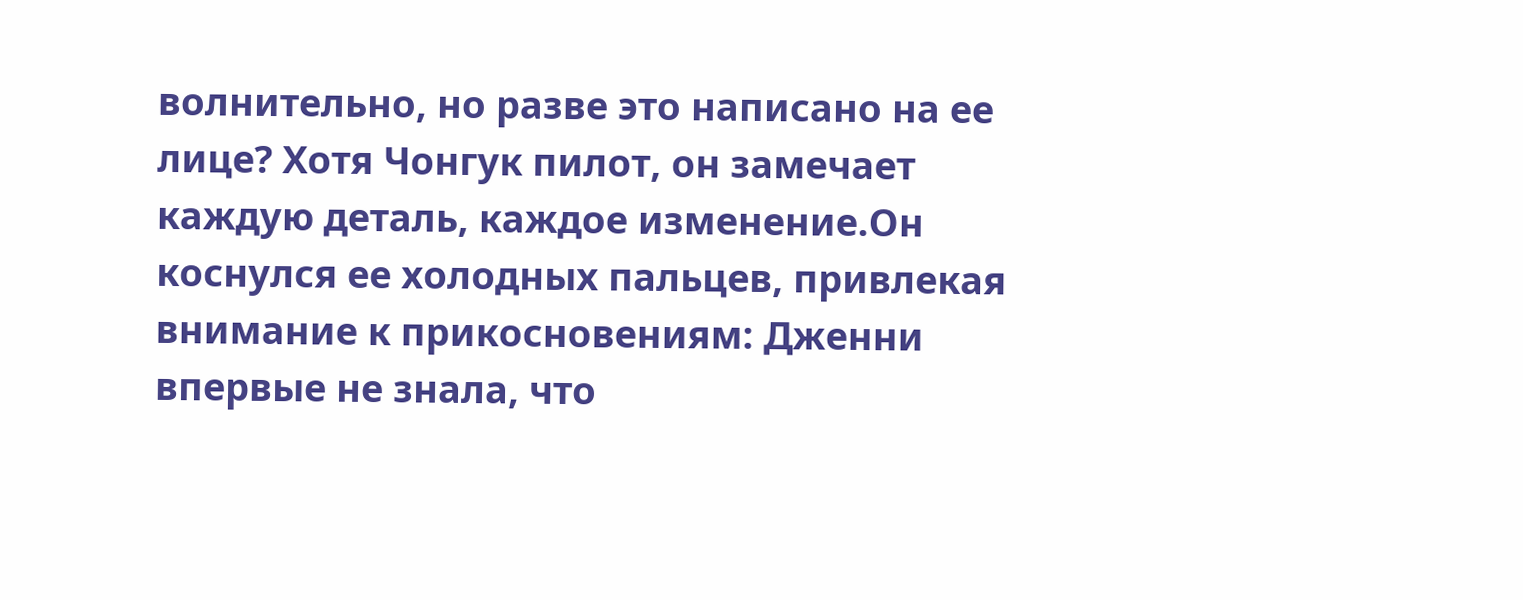волнительно, но разве это написано на ее лице? Хотя Чонгук пилот, он замечает каждую деталь, каждое изменение.Он коснулся ее холодных пальцев, привлекая внимание к прикосновениям: Дженни впервые не знала, что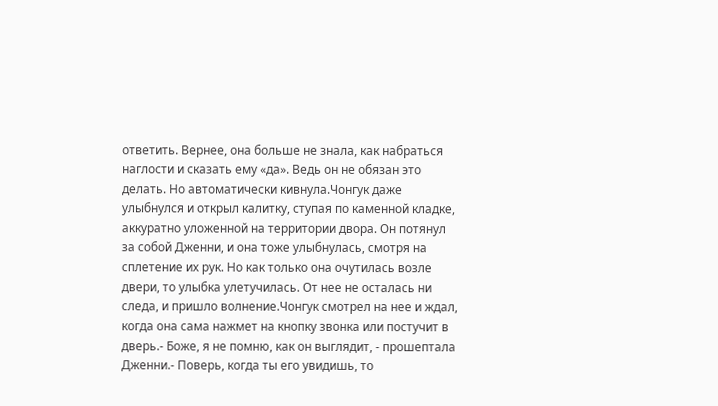ответить. Вернее, она больше не знала, как набраться наглости и сказать ему «да». Ведь он не обязан это делать. Но автоматически кивнула.Чонгук даже улыбнулся и открыл калитку, ступая по каменной кладке, аккуратно уложенной на территории двора. Он потянул за собой Дженни, и она тоже улыбнулась, смотря на сплетение их рук. Но как только она очутилась возле двери, то улыбка улетучилась. От нее не осталась ни следа, и пришло волнение.Чонгук смотрел на нее и ждал, когда она сама нажмет на кнопку звонка или постучит в дверь.- Боже, я не помню, как он выглядит, - прошептала Дженни.- Поверь, когда ты его увидишь, то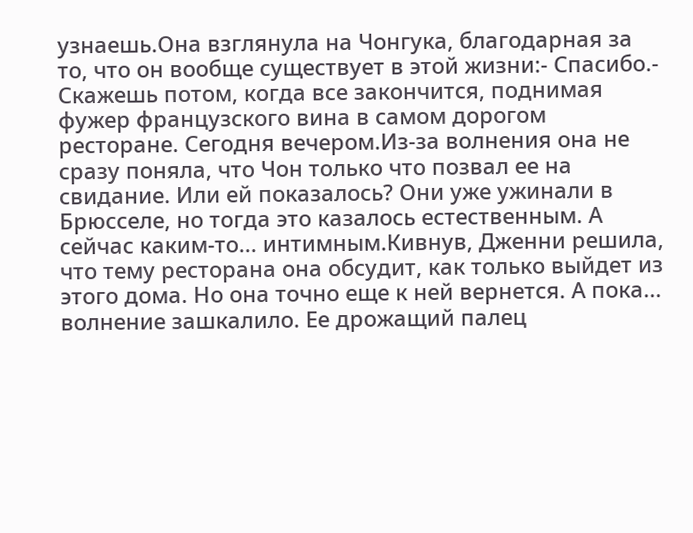узнаешь.Она взглянула на Чонгука, благодарная за то, что он вообще существует в этой жизни:- Спасибо.- Скажешь потом, когда все закончится, поднимая фужер французского вина в самом дорогом ресторане. Сегодня вечером.Из-за волнения она не сразу поняла, что Чон только что позвал ее на свидание. Или ей показалось? Они уже ужинали в Брюсселе, но тогда это казалось естественным. А сейчас каким-то... интимным.Кивнув, Дженни решила, что тему ресторана она обсудит, как только выйдет из этого дома. Но она точно еще к ней вернется. А пока... волнение зашкалило. Ее дрожащий палец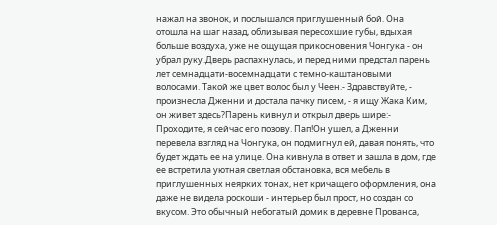нажал на звонок, и послышался приглушенный бой. Она отошла на шаг назад, облизывая пересохшие губы, вдыхая больше воздуха, уже не ощущая прикосновения Чонгука - он убрал руку.Дверь распахнулась, и перед ними предстал парень лет семнадцати-восемнадцати с темно-каштановыми волосами. Такой же цвет волос был у Чеен.- Здравствуйте, - произнесла Дженни и достала пачку писем, - я ищу Жака Ким, он живет здесь?Парень кивнул и открыл дверь шире:- Проходите, я сейчас его позову. Пап!Он ушел, а Дженни перевела взгляд на Чонгука, он подмигнул ей, давая понять, что будет ждать ее на улице. Она кивнула в ответ и зашла в дом, где ее встретила уютная светлая обстановка, вся мебель в приглушенных неярких тонах, нет кричащего оформления, она даже не видела роскоши - интерьер был прост, но создан со вкусом. Это обычный небогатый домик в деревне Прованса,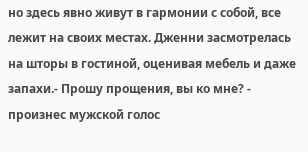но здесь явно живут в гармонии с собой, все лежит на своих местах. Дженни засмотрелась на шторы в гостиной, оценивая мебель и даже запахи.- Прошу прощения, вы ко мне? - произнес мужской голос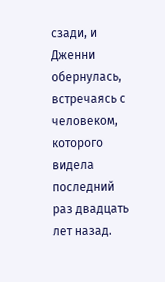сзади, и Дженни обернулась, встречаясь с человеком, которого видела последний раз двадцать лет назад.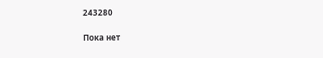243280

Пока нет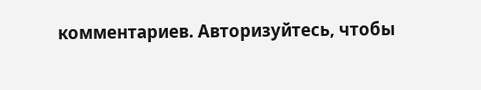комментариев. Авторизуйтесь, чтобы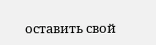оставить свой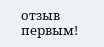отзыв первым!